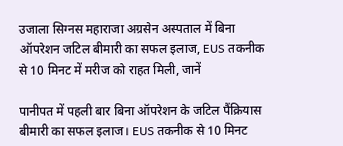उजाला सिग्नस महाराजा अग्रसेन अस्पताल में बिना ऑपरेशन जटिल बीमारी का सफल इलाज, EUS तकनीक से 10 मिनट में मरीज को राहत मिली, जानें

पानीपत में पहली बार बिना ऑपरेशन के जटिल पैंक्रियास बीमारी का सफल इलाज। EUS तकनीक से 10 मिनट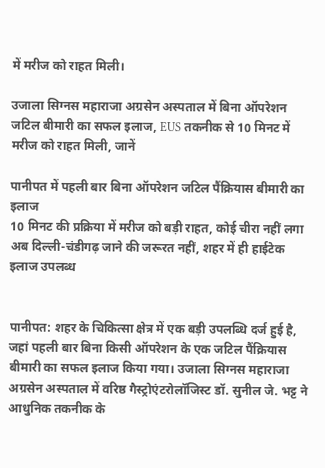में मरीज को राहत मिली।

उजाला सिग्नस महाराजा अग्रसेन अस्पताल में बिना ऑपरेशन जटिल बीमारी का सफल इलाज, EUS तकनीक से 10 मिनट में मरीज को राहत मिली, जानें

पानीपत में पहली बार बिना ऑपरेशन जटिल पैंक्रियास बीमारी का इलाज
10 मिनट की प्रक्रिया में मरीज को बड़ी राहत, कोई चीरा नहीं लगा
अब दिल्ली-चंडीगढ़ जाने की जरूरत नहीं, शहर में ही हाईटेक इलाज उपलब्ध


पानीपत: शहर के चिकित्सा क्षेत्र में एक बड़ी उपलब्धि दर्ज हुई है, जहां पहली बार बिना किसी ऑपरेशन के एक जटिल पैंक्रियास बीमारी का सफल इलाज किया गया। उजाला सिग्नस महाराजा अग्रसेन अस्पताल में वरिष्ठ गैस्ट्रोएंटरोलॉजिस्ट डॉ. सुनील जे. भट्ट ने आधुनिक तकनीक के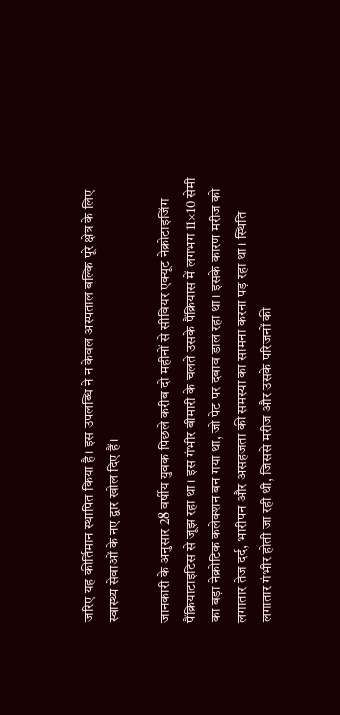जरिए यह कीर्तिमान स्थापित किया है। इस उपलब्धि ने न केवल अस्पताल बल्कि पूरे क्षेत्र के लिए स्वास्थ्य सेवाओं के नए द्वार खोल दिए हैं।

जानकारी के अनुसार 28 वर्षीय युवक पिछले करीब दो महीनों से सीवियर एक्यूट नेक्रोटाइजिंग पैंक्रियाटाइटिस से जूझ रहा था। इस गंभीर बीमारी के चलते उसके पैंक्रियास में लगभग 11×10 सेमी का बड़ा नेक्रोटिक कलेक्शन बन गया था, जो पेट पर दबाव डाल रहा था। इसके कारण मरीज को लगातार तेज दर्द, भारीपन और असहजता की समस्या का सामना करना पड़ रहा था। स्थिति लगातार गंभीर होती जा रही थी, जिससे मरीज और उसके परिजनों की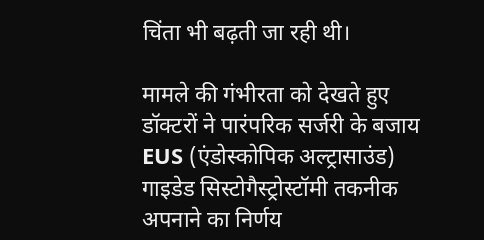चिंता भी बढ़ती जा रही थी।

मामले की गंभीरता को देखते हुए डॉक्टरों ने पारंपरिक सर्जरी के बजाय EUS (एंडोस्कोपिक अल्ट्रासाउंड) गाइडेड सिस्टोगैस्ट्रोस्टॉमी तकनीक अपनाने का निर्णय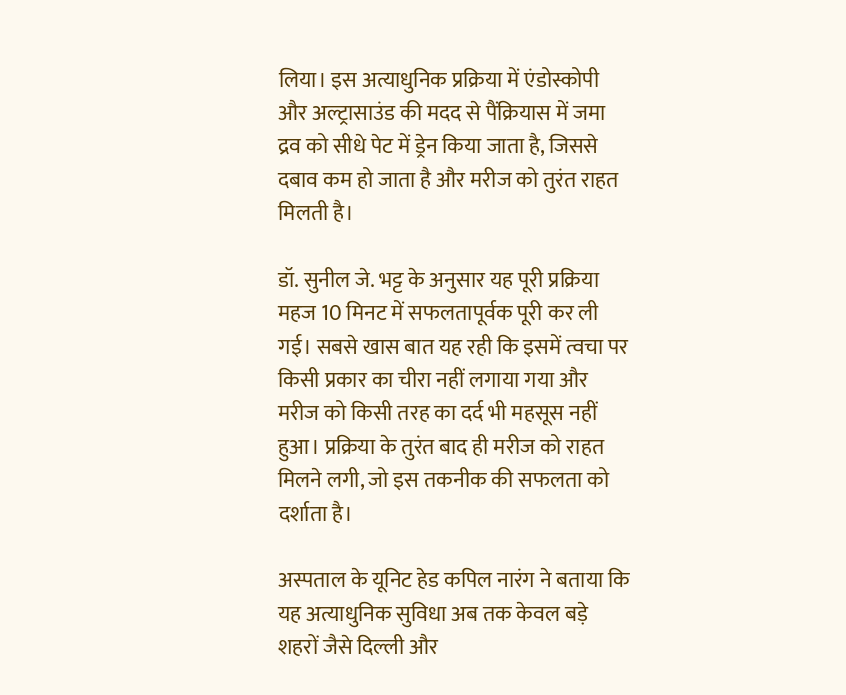लिया। इस अत्याधुनिक प्रक्रिया में एंडोस्कोपी और अल्ट्रासाउंड की मदद से पैंक्रियास में जमा द्रव को सीधे पेट में ड्रेन किया जाता है, जिससे दबाव कम हो जाता है और मरीज को तुरंत राहत मिलती है।

डॉ. सुनील जे. भट्ट के अनुसार यह पूरी प्रक्रिया महज 10 मिनट में सफलतापूर्वक पूरी कर ली गई। सबसे खास बात यह रही कि इसमें त्वचा पर किसी प्रकार का चीरा नहीं लगाया गया और मरीज को किसी तरह का दर्द भी महसूस नहीं हुआ। प्रक्रिया के तुरंत बाद ही मरीज को राहत मिलने लगी, जो इस तकनीक की सफलता को दर्शाता है।

अस्पताल के यूनिट हेड कपिल नारंग ने बताया कि यह अत्याधुनिक सुविधा अब तक केवल बड़े शहरों जैसे दिल्ली और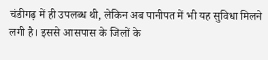चंडीगढ़ में ही उपलब्ध थी, लेकिन अब पानीपत में भी यह सुविधा मिलने लगी है। इससे आसपास के जिलों के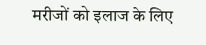मरीजों को इलाज के लिए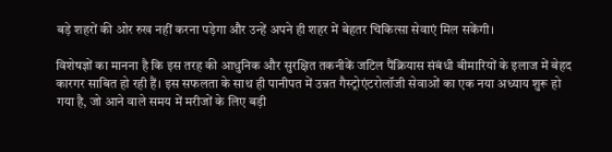बड़े शहरों की ओर रुख नहीं करना पड़ेगा और उन्हें अपने ही शहर में बेहतर चिकित्सा सेवाएं मिल सकेंगी।

विशेषज्ञों का मानना है कि इस तरह की आधुनिक और सुरक्षित तकनीकें जटिल पैंक्रियास संबंधी बीमारियों के इलाज में बेहद कारगर साबित हो रही हैं। इस सफलता के साथ ही पानीपत में उन्नत गैस्ट्रोएंटरोलॉजी सेवाओं का एक नया अध्याय शुरू हो गया है, जो आने वाले समय में मरीजों के लिए बड़ी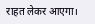राहत लेकर आएगा।